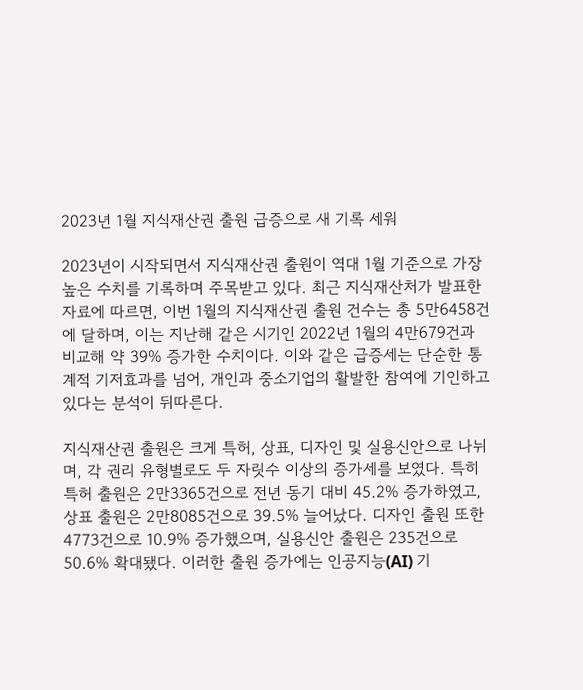2023년 1월 지식재산권 출원 급증으로 새 기록 세워

2023년이 시작되면서 지식재산권 출원이 역대 1월 기준으로 가장 높은 수치를 기록하며 주목받고 있다. 최근 지식재산처가 발표한 자료에 따르면, 이번 1월의 지식재산권 출원 건수는 총 5만6458건에 달하며, 이는 지난해 같은 시기인 2022년 1월의 4만679건과 비교해 약 39% 증가한 수치이다. 이와 같은 급증세는 단순한 통계적 기저효과를 넘어, 개인과 중소기업의 활발한 참여에 기인하고 있다는 분석이 뒤따른다.

지식재산권 출원은 크게 특허, 상표, 디자인 및 실용신안으로 나뉘며, 각 권리 유형별로도 두 자릿수 이상의 증가세를 보였다. 특히 특허 출원은 2만3365건으로 전년 동기 대비 45.2% 증가하였고, 상표 출원은 2만8085건으로 39.5% 늘어났다. 디자인 출원 또한 4773건으로 10.9% 증가했으며, 실용신안 출원은 235건으로 50.6% 확대됐다. 이러한 출원 증가에는 인공지능(AI) 기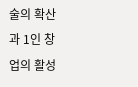술의 확산과 1인 창업의 활성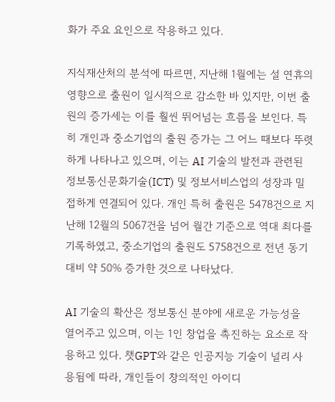화가 주요 요인으로 작용하고 있다.

지식재산처의 분석에 따르면, 지난해 1월에는 설 연휴의 영향으로 출원이 일시적으로 감소한 바 있지만, 이번 출원의 증가세는 이를 훨씬 뛰어넘는 흐름을 보인다. 특히 개인과 중소기업의 출원 증가는 그 어느 때보다 뚜렷하게 나타나고 있으며, 이는 AI 기술의 발전과 관련된 정보통신문화기술(ICT) 및 정보서비스업의 성장과 밀접하게 연결되어 있다. 개인 특허 출원은 5478건으로 지난해 12월의 5067건을 넘어 월간 기준으로 역대 최다를 기록하였고, 중소기업의 출원도 5758건으로 전년 동기 대비 약 50% 증가한 것으로 나타났다.

AI 기술의 확산은 정보통신 분야에 새로운 가능성을 열어주고 있으며, 이는 1인 창업을 촉진하는 요소로 작용하고 있다. 챗GPT와 같은 인공지능 기술이 널리 사용됨에 따라, 개인들이 창의적인 아이디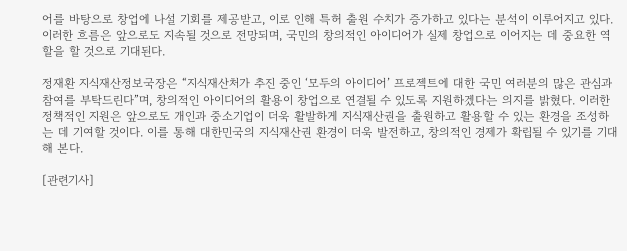어를 바탕으로 창업에 나설 기회를 제공받고, 이로 인해 특허 출원 수치가 증가하고 있다는 분석이 이루어지고 있다. 이러한 흐름은 앞으로도 지속될 것으로 전망되며, 국민의 창의적인 아이디어가 실제 창업으로 이어지는 데 중요한 역할을 할 것으로 기대된다.

정재환 지식재산정보국장은 “지식재산처가 추진 중인 ‘모두의 아이디어’ 프로젝트에 대한 국민 여러분의 많은 관심과 참여를 부탁드린다”며, 창의적인 아이디어의 활용이 창업으로 연결될 수 있도록 지원하겠다는 의지를 밝혔다. 이러한 정책적인 지원은 앞으로도 개인과 중소기업이 더욱 활발하게 지식재산권을 출원하고 활용할 수 있는 환경을 조성하는 데 기여할 것이다. 이를 통해 대한민국의 지식재산권 환경이 더욱 발전하고, 창의적인 경제가 확립될 수 있기를 기대해 본다.

[관련기사]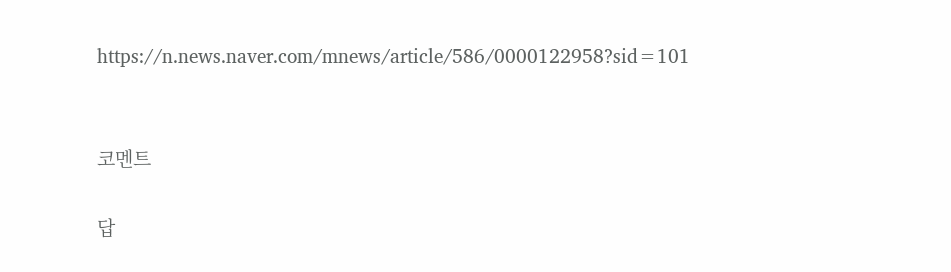https://n.news.naver.com/mnews/article/586/0000122958?sid=101


코멘트

답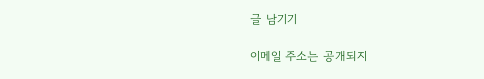글 남기기

이메일 주소는 공개되지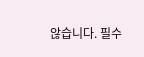않습니다. 필수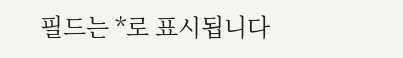필드는 *로 표시됩니다